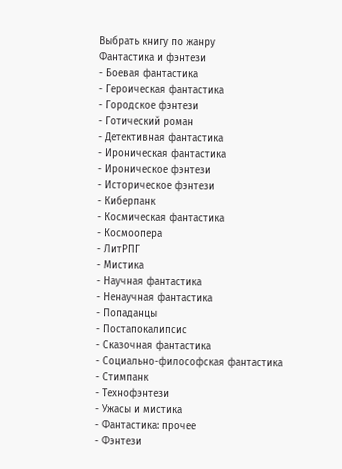Выбрать книгу по жанру
Фантастика и фэнтези
- Боевая фантастика
- Героическая фантастика
- Городское фэнтези
- Готический роман
- Детективная фантастика
- Ироническая фантастика
- Ироническое фэнтези
- Историческое фэнтези
- Киберпанк
- Космическая фантастика
- Космоопера
- ЛитРПГ
- Мистика
- Научная фантастика
- Ненаучная фантастика
- Попаданцы
- Постапокалипсис
- Сказочная фантастика
- Социально-философская фантастика
- Стимпанк
- Технофэнтези
- Ужасы и мистика
- Фантастика: прочее
- Фэнтези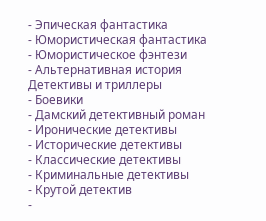- Эпическая фантастика
- Юмористическая фантастика
- Юмористическое фэнтези
- Альтернативная история
Детективы и триллеры
- Боевики
- Дамский детективный роман
- Иронические детективы
- Исторические детективы
- Классические детективы
- Криминальные детективы
- Крутой детектив
-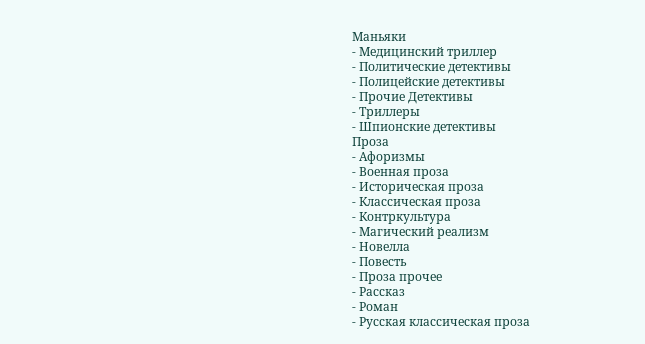Маньяки
- Медицинский триллер
- Политические детективы
- Полицейские детективы
- Прочие Детективы
- Триллеры
- Шпионские детективы
Проза
- Афоризмы
- Военная проза
- Историческая проза
- Классическая проза
- Контркультура
- Магический реализм
- Новелла
- Повесть
- Проза прочее
- Рассказ
- Роман
- Русская классическая проза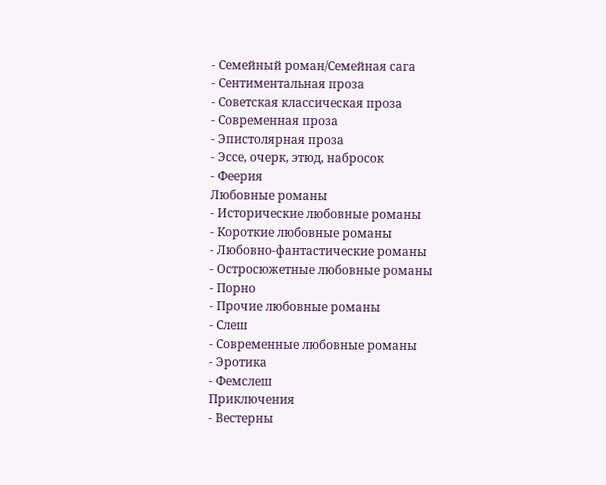- Семейный роман/Семейная сага
- Сентиментальная проза
- Советская классическая проза
- Современная проза
- Эпистолярная проза
- Эссе, очерк, этюд, набросок
- Феерия
Любовные романы
- Исторические любовные романы
- Короткие любовные романы
- Любовно-фантастические романы
- Остросюжетные любовные романы
- Порно
- Прочие любовные романы
- Слеш
- Современные любовные романы
- Эротика
- Фемслеш
Приключения
- Вестерны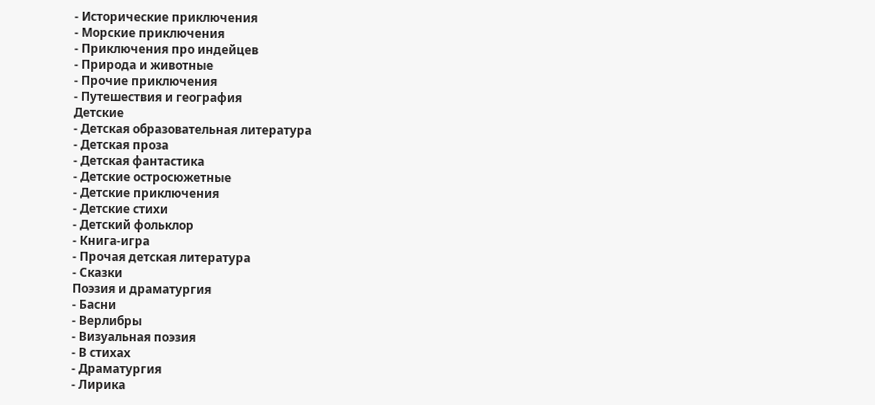- Исторические приключения
- Морские приключения
- Приключения про индейцев
- Природа и животные
- Прочие приключения
- Путешествия и география
Детские
- Детская образовательная литература
- Детская проза
- Детская фантастика
- Детские остросюжетные
- Детские приключения
- Детские стихи
- Детский фольклор
- Книга-игра
- Прочая детская литература
- Сказки
Поэзия и драматургия
- Басни
- Верлибры
- Визуальная поэзия
- В стихах
- Драматургия
- Лирика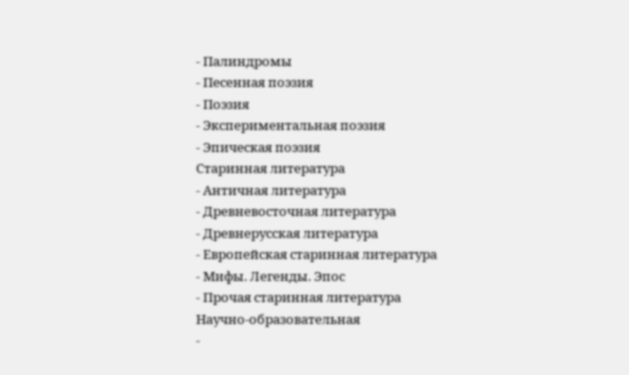- Палиндромы
- Песенная поэзия
- Поэзия
- Экспериментальная поэзия
- Эпическая поэзия
Старинная литература
- Античная литература
- Древневосточная литература
- Древнерусская литература
- Европейская старинная литература
- Мифы. Легенды. Эпос
- Прочая старинная литература
Научно-образовательная
-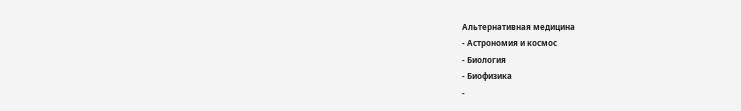Альтернативная медицина
- Астрономия и космос
- Биология
- Биофизика
-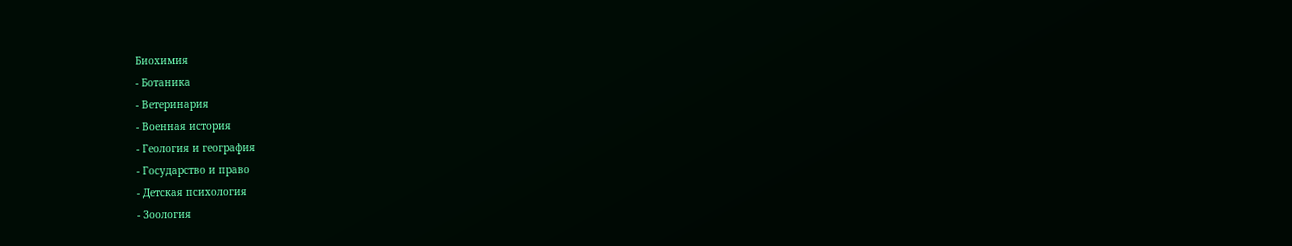Биохимия
- Ботаника
- Ветеринария
- Военная история
- Геология и география
- Государство и право
- Детская психология
- Зоология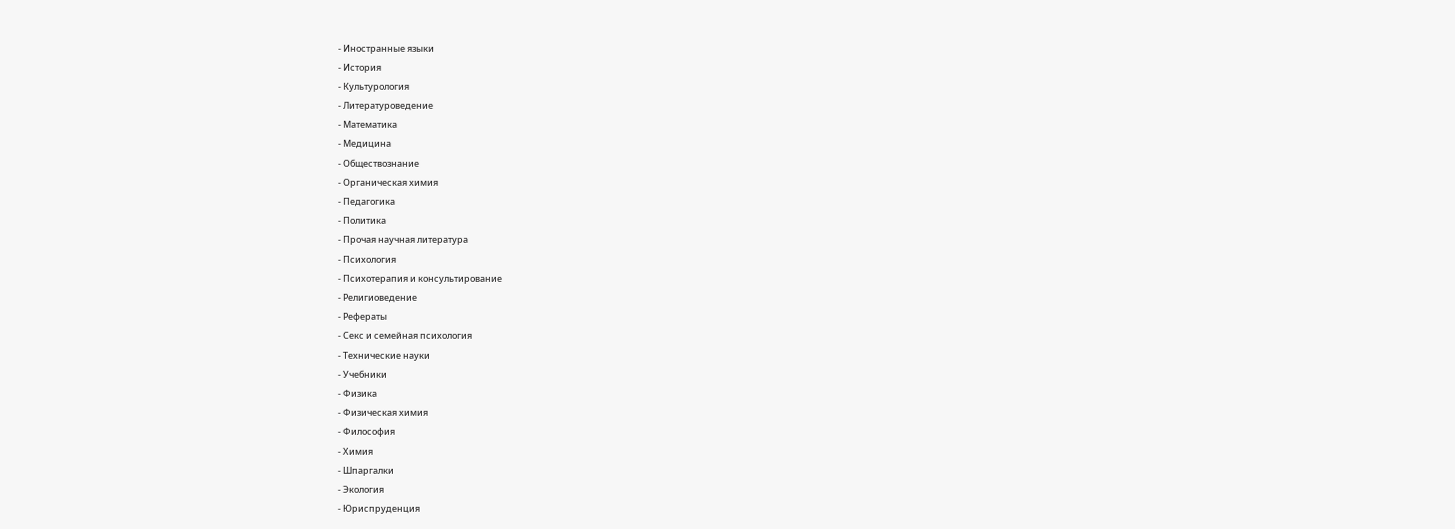- Иностранные языки
- История
- Культурология
- Литературоведение
- Математика
- Медицина
- Обществознание
- Органическая химия
- Педагогика
- Политика
- Прочая научная литература
- Психология
- Психотерапия и консультирование
- Религиоведение
- Рефераты
- Секс и семейная психология
- Технические науки
- Учебники
- Физика
- Физическая химия
- Философия
- Химия
- Шпаргалки
- Экология
- Юриспруденция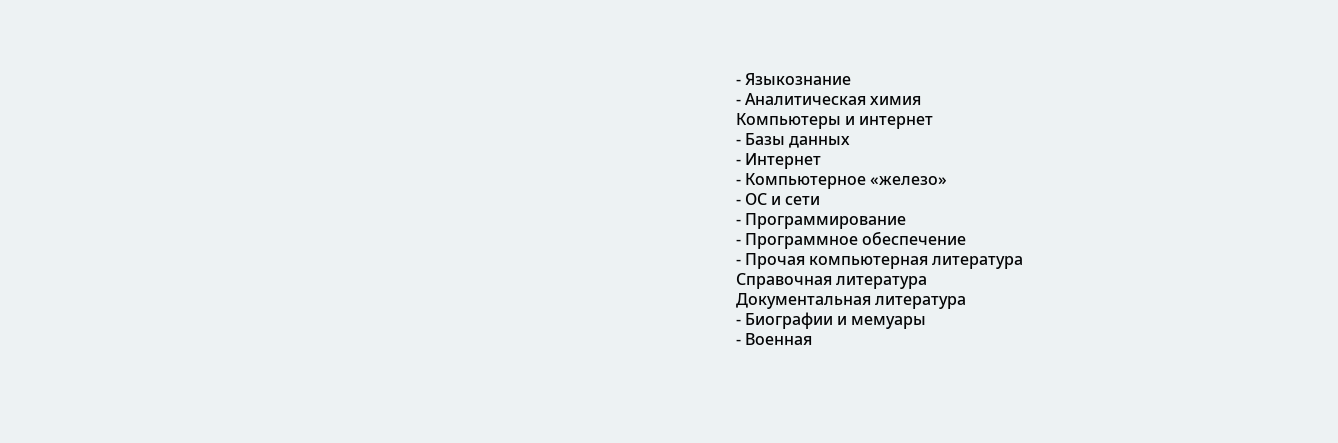- Языкознание
- Аналитическая химия
Компьютеры и интернет
- Базы данных
- Интернет
- Компьютерное «железо»
- ОС и сети
- Программирование
- Программное обеспечение
- Прочая компьютерная литература
Справочная литература
Документальная литература
- Биографии и мемуары
- Военная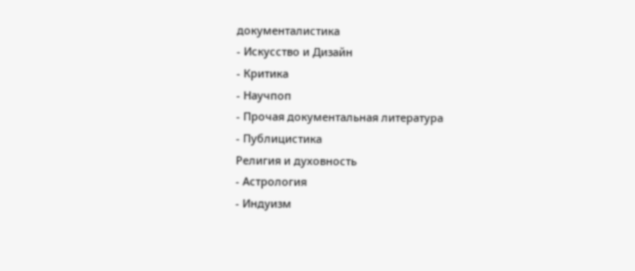документалистика
- Искусство и Дизайн
- Критика
- Научпоп
- Прочая документальная литература
- Публицистика
Религия и духовность
- Астрология
- Индуизм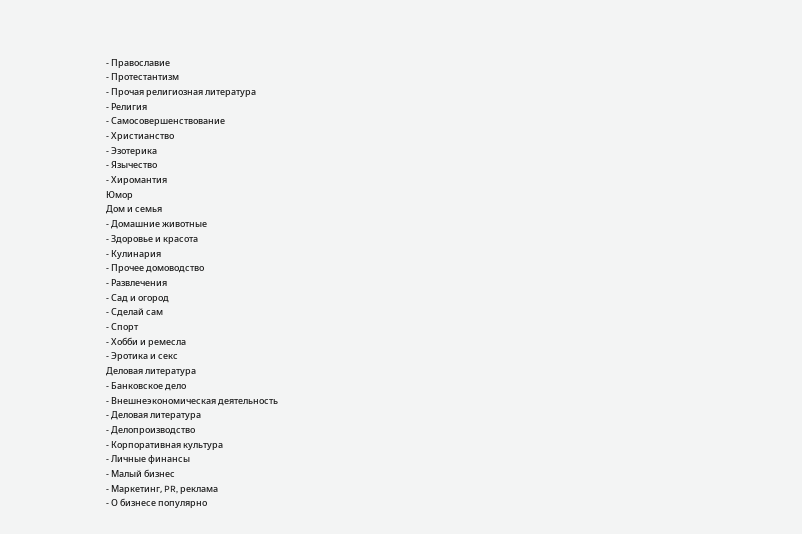- Православие
- Протестантизм
- Прочая религиозная литература
- Религия
- Самосовершенствование
- Христианство
- Эзотерика
- Язычество
- Хиромантия
Юмор
Дом и семья
- Домашние животные
- Здоровье и красота
- Кулинария
- Прочее домоводство
- Развлечения
- Сад и огород
- Сделай сам
- Спорт
- Хобби и ремесла
- Эротика и секс
Деловая литература
- Банковское дело
- Внешнеэкономическая деятельность
- Деловая литература
- Делопроизводство
- Корпоративная культура
- Личные финансы
- Малый бизнес
- Маркетинг, PR, реклама
- О бизнесе популярно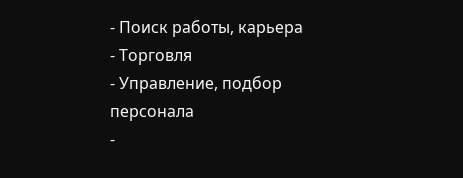- Поиск работы, карьера
- Торговля
- Управление, подбор персонала
-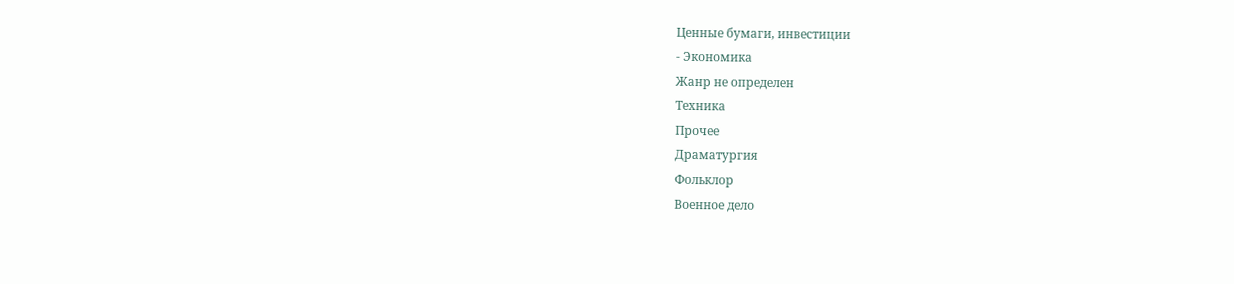Ценные бумаги, инвестиции
- Экономика
Жанр не определен
Техника
Прочее
Драматургия
Фольклор
Военное дело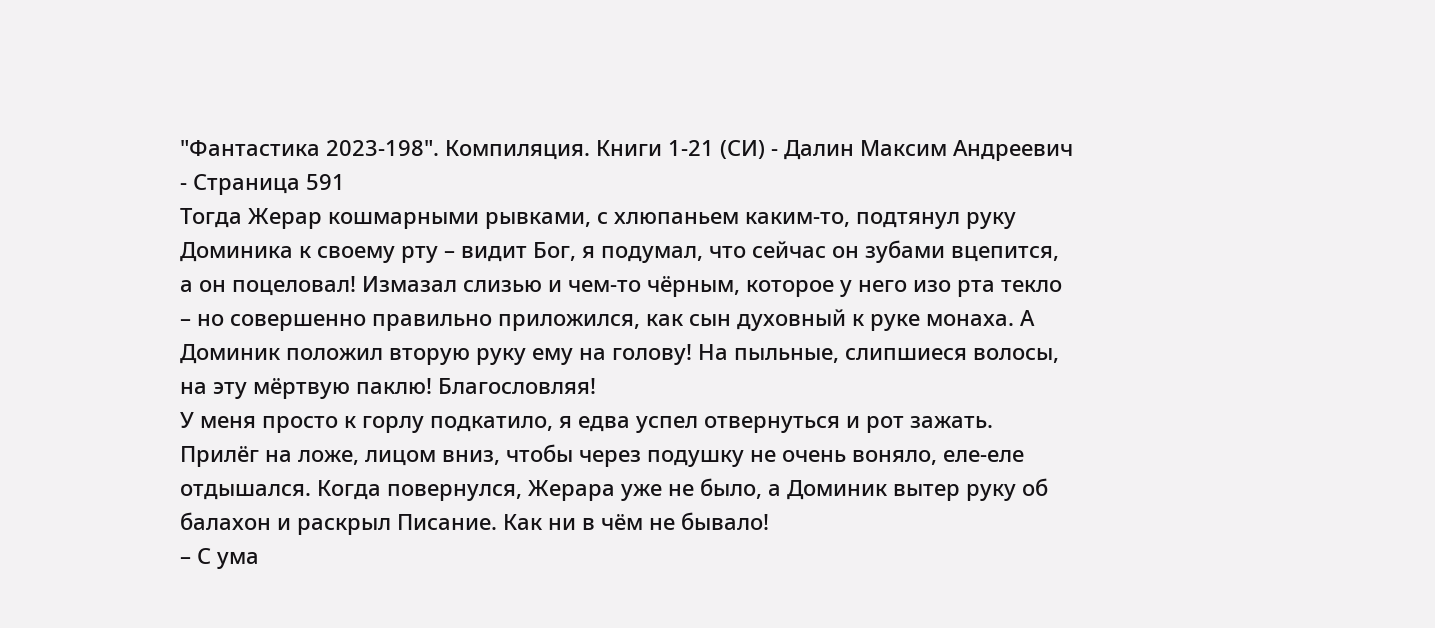"Фантастика 2023-198". Компиляция. Книги 1-21 (СИ) - Далин Максим Андреевич - Страница 591
Тогда Жерар кошмарными рывками, с хлюпаньем каким-то, подтянул руку Доминика к своему рту – видит Бог, я подумал, что сейчас он зубами вцепится, а он поцеловал! Измазал слизью и чем-то чёрным, которое у него изо рта текло – но совершенно правильно приложился, как сын духовный к руке монаха. А Доминик положил вторую руку ему на голову! На пыльные, слипшиеся волосы, на эту мёртвую паклю! Благословляя!
У меня просто к горлу подкатило, я едва успел отвернуться и рот зажать. Прилёг на ложе, лицом вниз, чтобы через подушку не очень воняло, еле-еле отдышался. Когда повернулся, Жерара уже не было, а Доминик вытер руку об балахон и раскрыл Писание. Как ни в чём не бывало!
– С ума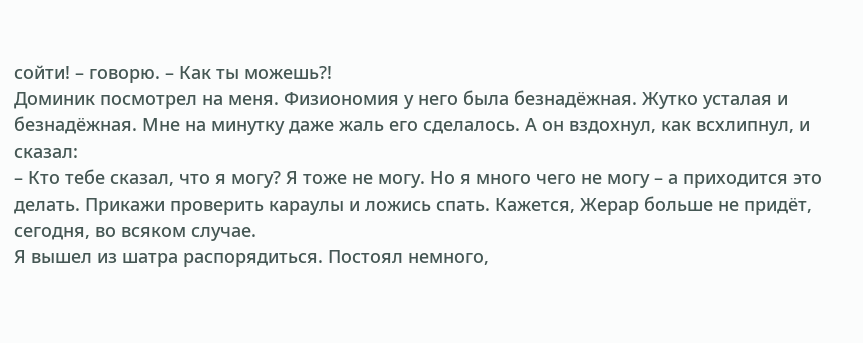сойти! – говорю. – Как ты можешь?!
Доминик посмотрел на меня. Физиономия у него была безнадёжная. Жутко усталая и безнадёжная. Мне на минутку даже жаль его сделалось. А он вздохнул, как всхлипнул, и сказал:
– Кто тебе сказал, что я могу? Я тоже не могу. Но я много чего не могу – а приходится это делать. Прикажи проверить караулы и ложись спать. Кажется, Жерар больше не придёт, сегодня, во всяком случае.
Я вышел из шатра распорядиться. Постоял немного,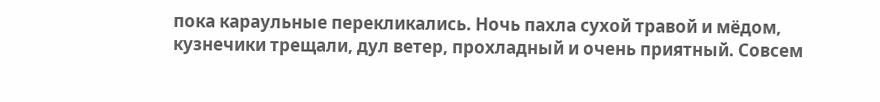пока караульные перекликались. Ночь пахла сухой травой и мёдом, кузнечики трещали, дул ветер, прохладный и очень приятный. Совсем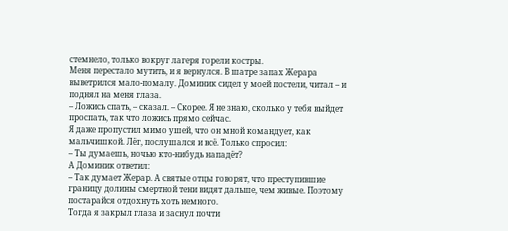стемнело, только вокруг лагеря горели костры.
Меня перестало мутить, и я вернулся. В шатре запах Жерара выветрился мало-помалу. Доминик сидел у моей постели, читал – и поднял на меня глаза.
– Ложись спать, – сказал. – Скорее. Я не знаю, сколько у тебя выйдет проспать, так что ложись прямо сейчас.
Я даже пропустил мимо ушей, что он мной командует, как мальчишкой. Лёг, послушался и всё. Только спросил:
– Ты думаешь, ночью кто-нибудь нападёт?
А Доминик ответил:
– Так думает Жерар. А святые отцы говорят, что преступившие границу долины смертной тени видят дальше, чем живые. Поэтому постарайся отдохнуть хоть немного.
Тогда я закрыл глаза и заснул почти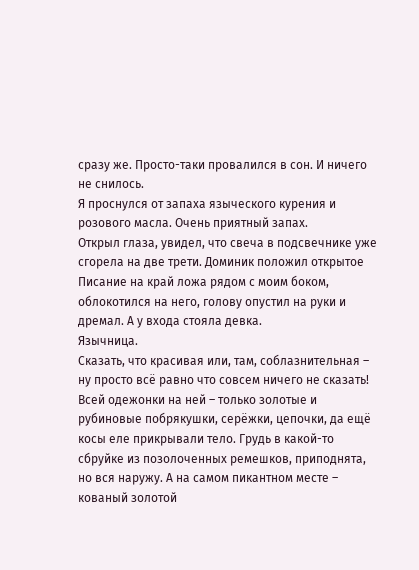сразу же. Просто-таки провалился в сон. И ничего не снилось.
Я проснулся от запаха языческого курения и розового масла. Очень приятный запах.
Открыл глаза, увидел, что свеча в подсвечнике уже сгорела на две трети. Доминик положил открытое Писание на край ложа рядом с моим боком, облокотился на него, голову опустил на руки и дремал. А у входа стояла девка.
Язычница.
Сказать, что красивая или, там, соблазнительная – ну просто всё равно что совсем ничего не сказать! Всей одежонки на ней – только золотые и рубиновые побрякушки, серёжки, цепочки, да ещё косы еле прикрывали тело. Грудь в какой-то сбруйке из позолоченных ремешков, приподнята, но вся наружу. А на самом пикантном месте – кованый золотой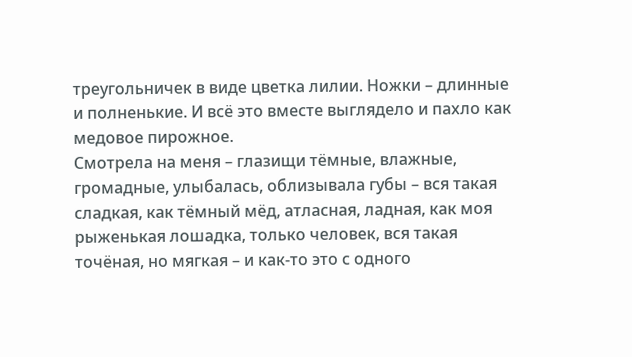треугольничек в виде цветка лилии. Ножки – длинные и полненькие. И всё это вместе выглядело и пахло как медовое пирожное.
Смотрела на меня – глазищи тёмные, влажные, громадные, улыбалась, облизывала губы – вся такая сладкая, как тёмный мёд, атласная, ладная, как моя рыженькая лошадка, только человек, вся такая точёная, но мягкая – и как-то это с одного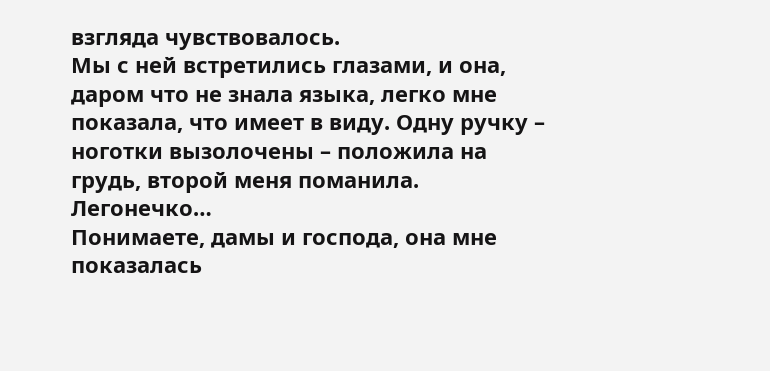взгляда чувствовалось.
Мы с ней встретились глазами, и она, даром что не знала языка, легко мне показала, что имеет в виду. Одну ручку – ноготки вызолочены – положила на грудь, второй меня поманила. Легонечко…
Понимаете, дамы и господа, она мне показалась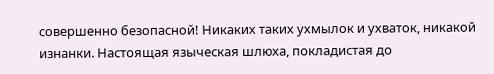совершенно безопасной! Никаких таких ухмылок и ухваток, никакой изнанки. Настоящая языческая шлюха, покладистая до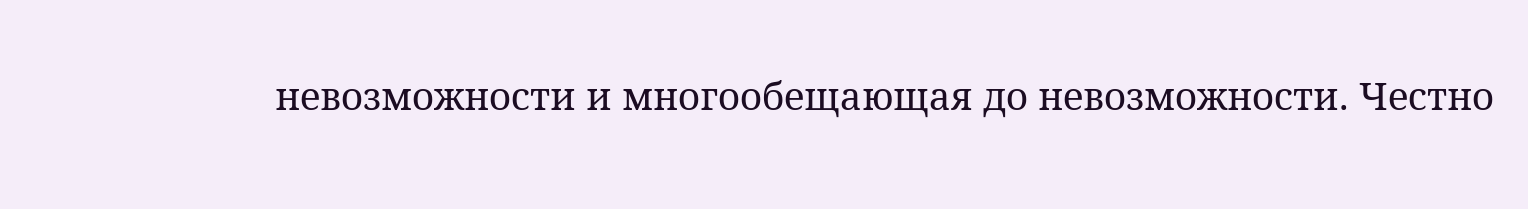невозможности и многообещающая до невозможности. Честно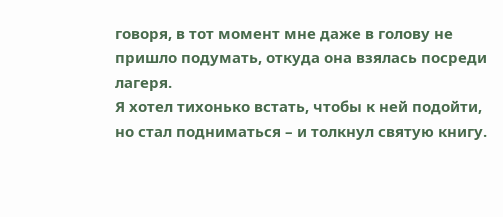говоря, в тот момент мне даже в голову не пришло подумать, откуда она взялась посреди лагеря.
Я хотел тихонько встать, чтобы к ней подойти, но стал подниматься – и толкнул святую книгу.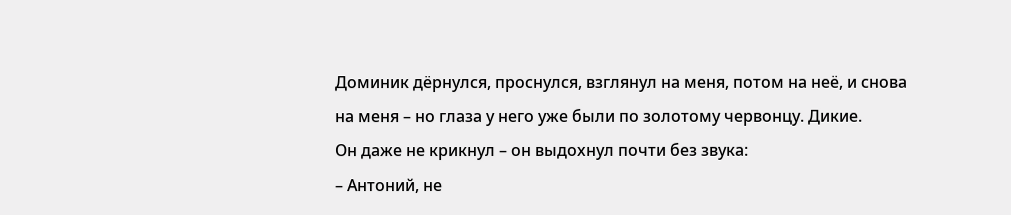Доминик дёрнулся, проснулся, взглянул на меня, потом на неё, и снова на меня – но глаза у него уже были по золотому червонцу. Дикие.
Он даже не крикнул – он выдохнул почти без звука:
– Антоний, не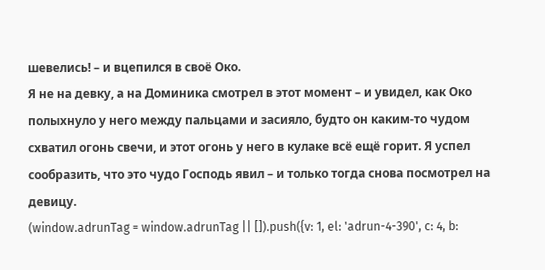шевелись! – и вцепился в своё Око.
Я не на девку, а на Доминика смотрел в этот момент – и увидел, как Око полыхнуло у него между пальцами и засияло, будто он каким-то чудом схватил огонь свечи, и этот огонь у него в кулаке всё ещё горит. Я успел сообразить, что это чудо Господь явил – и только тогда снова посмотрел на девицу.
(window.adrunTag = window.adrunTag || []).push({v: 1, el: 'adrun-4-390', c: 4, b: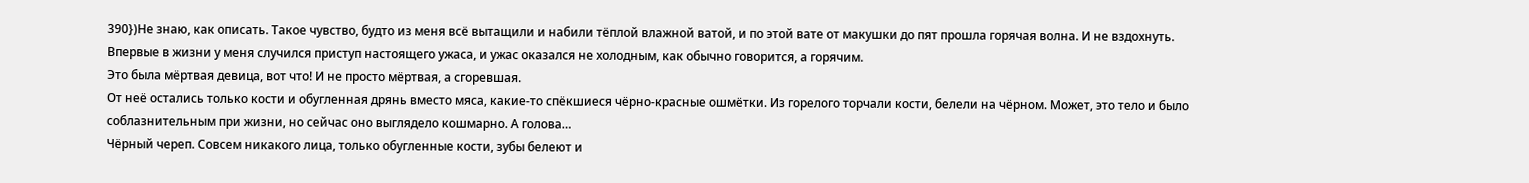390})Не знаю, как описать. Такое чувство, будто из меня всё вытащили и набили тёплой влажной ватой, и по этой вате от макушки до пят прошла горячая волна. И не вздохнуть.
Впервые в жизни у меня случился приступ настоящего ужаса, и ужас оказался не холодным, как обычно говорится, а горячим.
Это была мёртвая девица, вот что! И не просто мёртвая, а сгоревшая.
От неё остались только кости и обугленная дрянь вместо мяса, какие-то спёкшиеся чёрно-красные ошмётки. Из горелого торчали кости, белели на чёрном. Может, это тело и было соблазнительным при жизни, но сейчас оно выглядело кошмарно. А голова…
Чёрный череп. Совсем никакого лица, только обугленные кости, зубы белеют и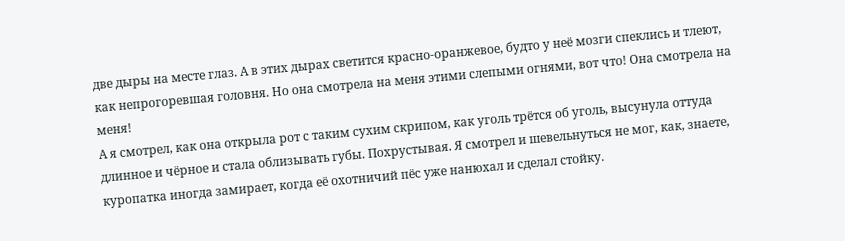две дыры на месте глаз. А в этих дырах светится красно-оранжевое, будто у неё мозги спеклись и тлеют, как непрогоревшая головня. Но она смотрела на меня этими слепыми огнями, вот что! Она смотрела на меня!
А я смотрел, как она открыла рот с таким сухим скрипом, как уголь трётся об уголь, высунула оттуда длинное и чёрное и стала облизывать губы. Похрустывая. Я смотрел и шевельнуться не мог, как, знаете, куропатка иногда замирает, когда её охотничий пёс уже нанюхал и сделал стойку.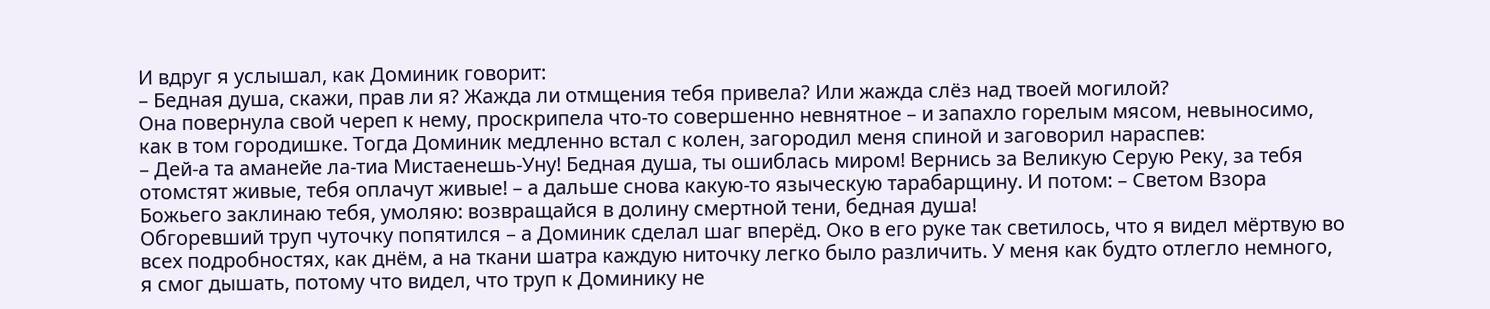И вдруг я услышал, как Доминик говорит:
– Бедная душа, скажи, прав ли я? Жажда ли отмщения тебя привела? Или жажда слёз над твоей могилой?
Она повернула свой череп к нему, проскрипела что-то совершенно невнятное – и запахло горелым мясом, невыносимо, как в том городишке. Тогда Доминик медленно встал с колен, загородил меня спиной и заговорил нараспев:
– Дей-а та аманейе ла-тиа Мистаенешь-Уну! Бедная душа, ты ошиблась миром! Вернись за Великую Серую Реку, за тебя отомстят живые, тебя оплачут живые! – а дальше снова какую-то языческую тарабарщину. И потом: – Светом Взора Божьего заклинаю тебя, умоляю: возвращайся в долину смертной тени, бедная душа!
Обгоревший труп чуточку попятился – а Доминик сделал шаг вперёд. Око в его руке так светилось, что я видел мёртвую во всех подробностях, как днём, а на ткани шатра каждую ниточку легко было различить. У меня как будто отлегло немного, я смог дышать, потому что видел, что труп к Доминику не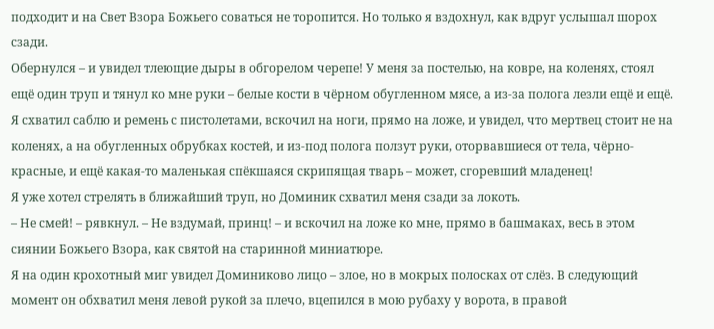подходит и на Свет Взора Божьего соваться не торопится. Но только я вздохнул, как вдруг услышал шорох сзади.
Обернулся – и увидел тлеющие дыры в обгорелом черепе! У меня за постелью, на ковре, на коленях, стоял ещё один труп и тянул ко мне руки – белые кости в чёрном обугленном мясе, а из-за полога лезли ещё и ещё. Я схватил саблю и ремень с пистолетами, вскочил на ноги, прямо на ложе, и увидел, что мертвец стоит не на коленях, а на обугленных обрубках костей, и из-под полога ползут руки, оторвавшиеся от тела, чёрно-красные, и ещё какая-то маленькая спёкшаяся скрипящая тварь – может, сгоревший младенец!
Я уже хотел стрелять в ближайший труп, но Доминик схватил меня сзади за локоть.
– Не смей! – рявкнул. – Не вздумай, принц! – и вскочил на ложе ко мне, прямо в башмаках, весь в этом сиянии Божьего Взора, как святой на старинной миниатюре.
Я на один крохотный миг увидел Доминиково лицо – злое, но в мокрых полосках от слёз. В следующий момент он обхватил меня левой рукой за плечо, вцепился в мою рубаху у ворота, в правой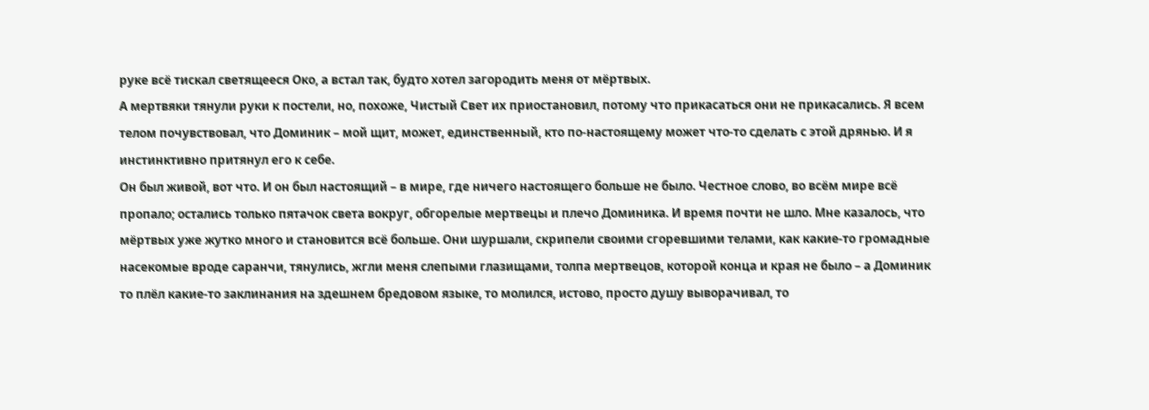руке всё тискал светящееся Око, а встал так, будто хотел загородить меня от мёртвых.
А мертвяки тянули руки к постели, но, похоже, Чистый Свет их приостановил, потому что прикасаться они не прикасались. Я всем телом почувствовал, что Доминик – мой щит, может, единственный, кто по-настоящему может что-то сделать с этой дрянью. И я инстинктивно притянул его к себе.
Он был живой, вот что. И он был настоящий – в мире, где ничего настоящего больше не было. Честное слово, во всём мире всё пропало; остались только пятачок света вокруг, обгорелые мертвецы и плечо Доминика. И время почти не шло. Мне казалось, что мёртвых уже жутко много и становится всё больше. Они шуршали, скрипели своими сгоревшими телами, как какие-то громадные насекомые вроде саранчи, тянулись, жгли меня слепыми глазищами, толпа мертвецов, которой конца и края не было – а Доминик то плёл какие-то заклинания на здешнем бредовом языке, то молился, истово, просто душу выворачивал, то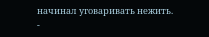начинал уговаривать нежить.
-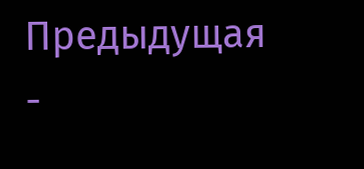Предыдущая
-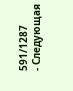591/1287
- Следующая